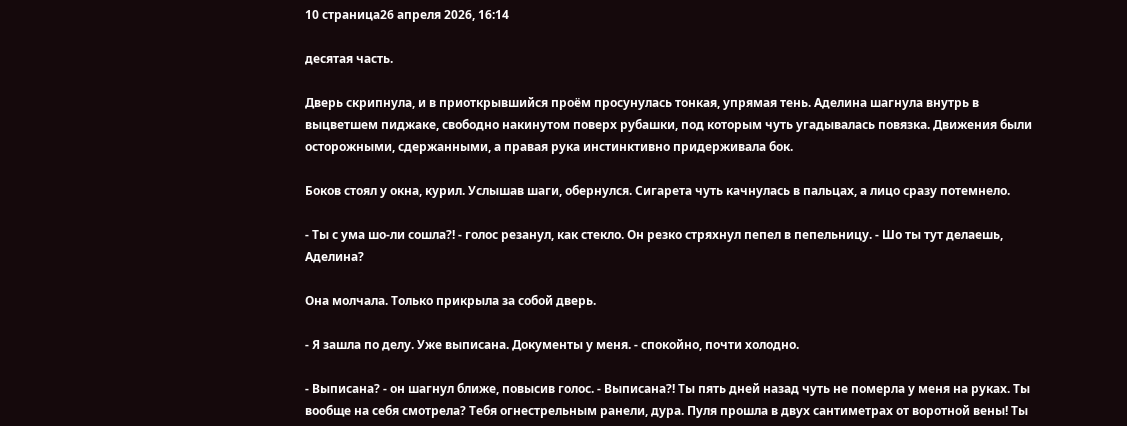10 страница26 апреля 2026, 16:14

десятая часть.

Дверь скрипнула, и в приоткрывшийся проём просунулась тонкая, упрямая тень. Аделина шагнула внутрь в выцветшем пиджаке, свободно накинутом поверх рубашки, под которым чуть угадывалась повязка. Движения были осторожными, сдержанными, а правая рука инстинктивно придерживала бок.

Боков стоял у окна, курил. Услышав шаги, обернулся. Сигарета чуть качнулась в пальцах, а лицо сразу потемнело.

- Ты с ума шо-ли сошла?! - голос резанул, как стекло. Он резко стряхнул пепел в пепельницу. - Шо ты тут делаешь, Аделина?

Она молчала. Только прикрыла за собой дверь.

- Я зашла по делу. Уже выписана. Документы у меня. - спокойно, почти холодно.

- Выписана? - он шагнул ближе, повысив голос. - Выписана?! Ты пять дней назад чуть не померла у меня на руках. Ты вообще на себя смотрела? Тебя огнестрельным ранели, дура. Пуля прошла в двух сантиметрах от воротной вены! Ты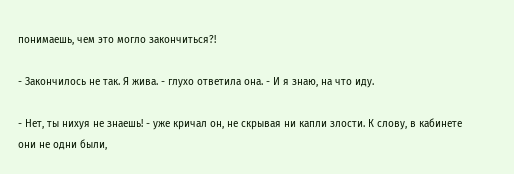понимаешь, чем это могло закончиться?!

- Закончилось не так. Я жива. - глухо ответила она. - И я знаю, на что иду.

- Нет, ты нихуя не знаешь! - уже кричал он, не скрывая ни капли злости. К слову, в кабинете они не одни были,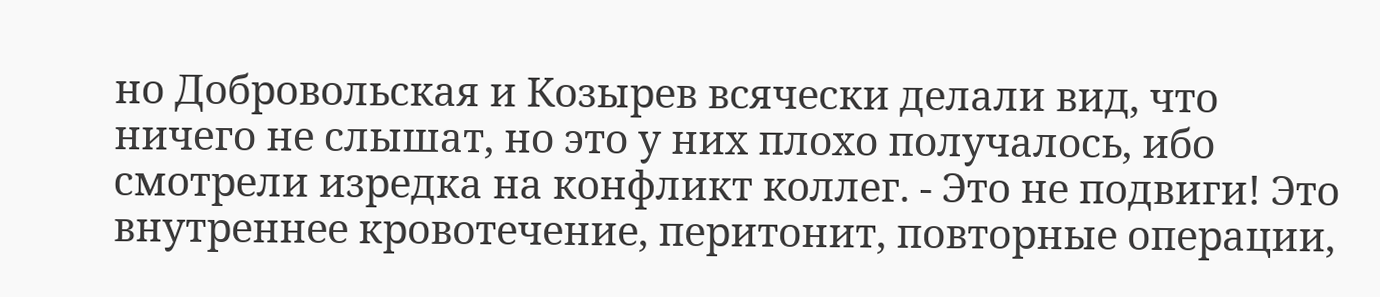но Добровольская и Козырев всячески делали вид, что ничего не слышат, но это у них плохо получалось, ибо смотрели изредка на конфликт коллег. - Это не подвиги! Это внутреннее кровотечение, перитонит, повторные операции,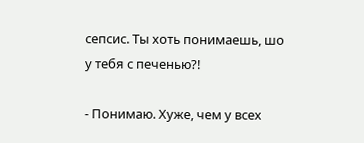сепсис. Ты хоть понимаешь, шо у тебя с печенью?!

- Понимаю. Хуже, чем у всех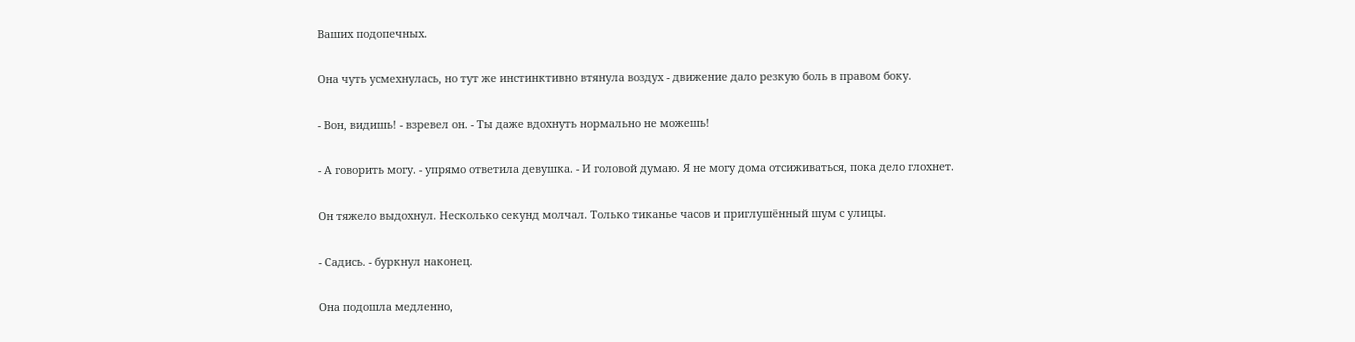Ваших подопечных.

Она чуть усмехнулась, но тут же инстинктивно втянула воздух - движение дало резкую боль в правом боку.

- Вон, видишь! - взревел он. - Ты даже вдохнуть нормально не можешь!

- А говорить могу. - упрямо ответила девушка. - И головой думаю. Я не могу дома отсиживаться, пока дело глохнет.

Он тяжело выдохнул. Несколько секунд молчал. Только тиканье часов и приглушённый шум с улицы.

- Садись. - буркнул наконец.

Она подошла медленно,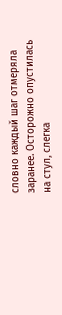словно каждый шаг отмеряла заранее. Осторожно опустилась на стул, слегка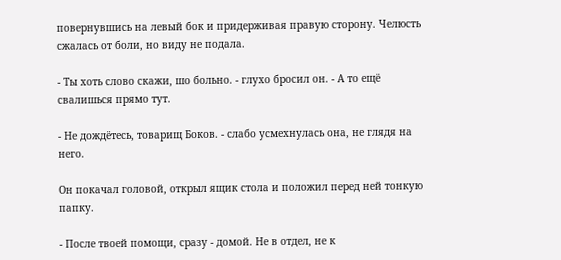повернувшись на левый бок и придерживая правую сторону. Челюсть сжалась от боли, но виду не подала.

- Ты хоть слово скажи, шо больно. - глухо бросил он. - А то ещё свалишься прямо тут.

- Не дождётесь, товарищ Боков. - слабо усмехнулась она, не глядя на него.

Он покачал головой, открыл ящик стола и положил перед ней тонкую папку.

- После твоей помощи, сразу - домой. Не в отдел, не к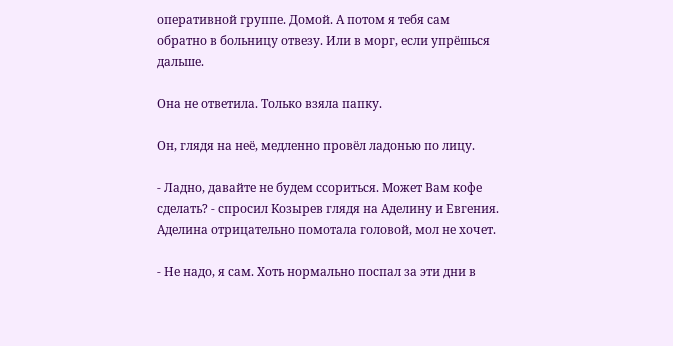оперативной группе. Домой. А потом я тебя сам обратно в больницу отвезу. Или в морг, если упрёшься дальше.

Она не ответила. Только взяла папку.

Он, глядя на неё, медленно провёл ладонью по лицу.

- Ладно, давайте не будем ссориться. Может Вам кофе сделать? - спросил Козырев глядя на Аделину и Евгения. Аделина отрицательно помотала головой, мол не хочет.

- Не надо, я сам. Хоть нормально поспал за эти дни в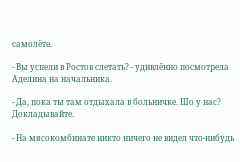самолёте.

- Вы успели в Ростов слетать? - удивлённо посмотрела Аделина на начальника.

- Да, пока ты там отдыхала в больничке. Шо у нас? Докладывайте.

- На мясокомбинате никто ничего не видел что-нибудь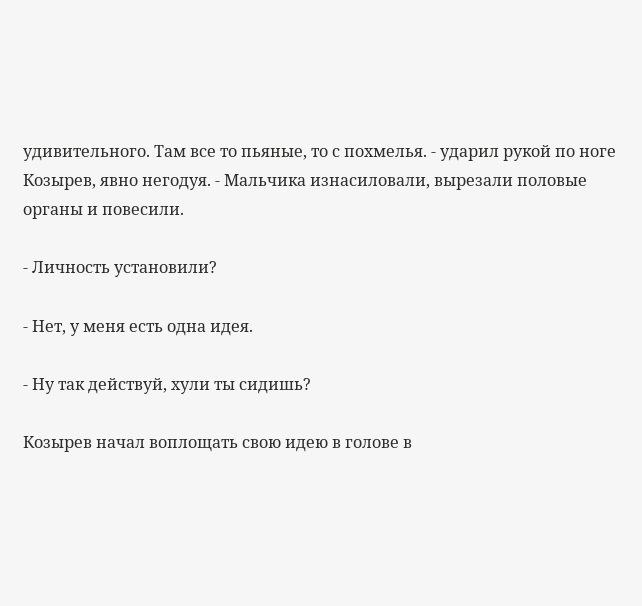удивительного. Там все то пьяные, то с похмелья. - ударил рукой по ноге Козырев, явно негодуя. - Мальчика изнасиловали, вырезали половые органы и повесили.

- Личность установили?

- Нет, у меня есть одна идея.

- Ну так действуй, хули ты сидишь?

Козырев начал воплощать свою идею в голове в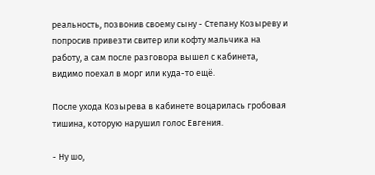реальность, позвонив своему сыну - Степану Козыреву и попросив привезти свитер или кофту мальчика на работу, а сам после разговора вышел с кабинета, видимо поехал в морг или куда-то ещё.

После ухода Козырева в кабинете воцарилась гробовая тишина, которую нарушил голос Евгения.

- Ну шо,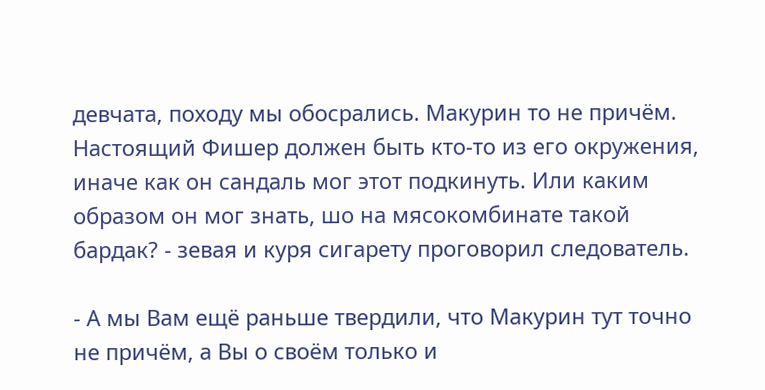девчата, походу мы обосрались. Макурин то не причём. Настоящий Фишер должен быть кто-то из его окружения, иначе как он сандаль мог этот подкинуть. Или каким образом он мог знать, шо на мясокомбинате такой бардак? - зевая и куря сигарету проговорил следователь.

- А мы Вам ещё раньше твердили, что Макурин тут точно не причём, а Вы о своём только и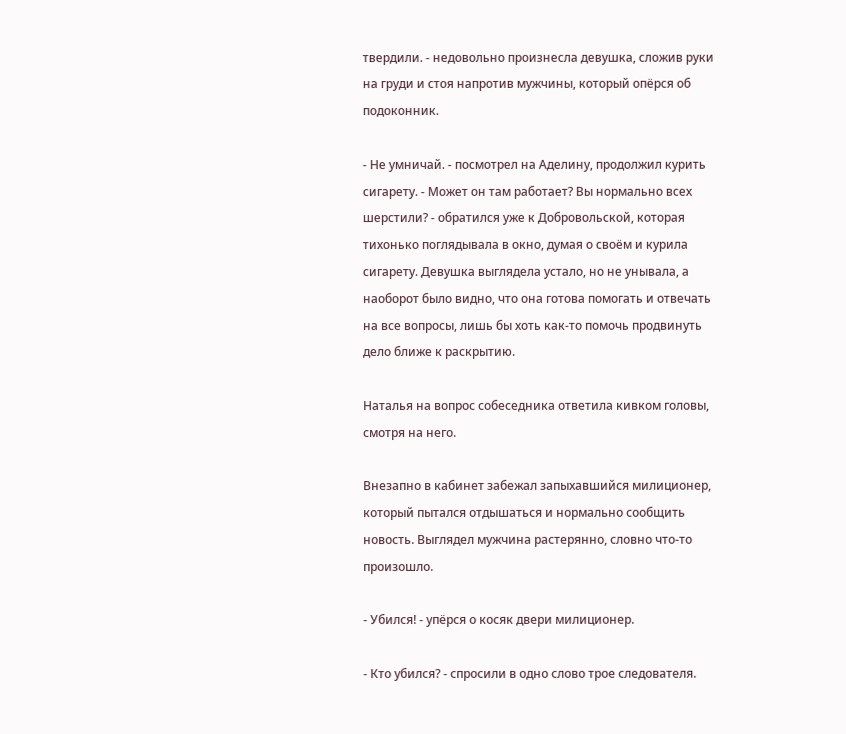твердили. - недовольно произнесла девушка, сложив руки на груди и стоя напротив мужчины, который опёрся об подоконник.

- Не умничай. - посмотрел на Аделину, продолжил курить сигарету. - Может он там работает? Вы нормально всех шерстили? - обратился уже к Добровольской, которая тихонько поглядывала в окно, думая о своём и курила сигарету. Девушка выглядела устало, но не унывала, а наоборот было видно, что она готова помогать и отвечать на все вопросы, лишь бы хоть как-то помочь продвинуть дело ближе к раскрытию.

Наталья на вопрос собеседника ответила кивком головы, смотря на него.

Внезапно в кабинет забежал запыхавшийся милиционер, который пытался отдышаться и нормально сообщить новость. Выглядел мужчина растерянно, словно что-то произошло.

- Убился! - упёрся о косяк двери милиционер.

- Кто убился? - спросили в одно слово трое следователя.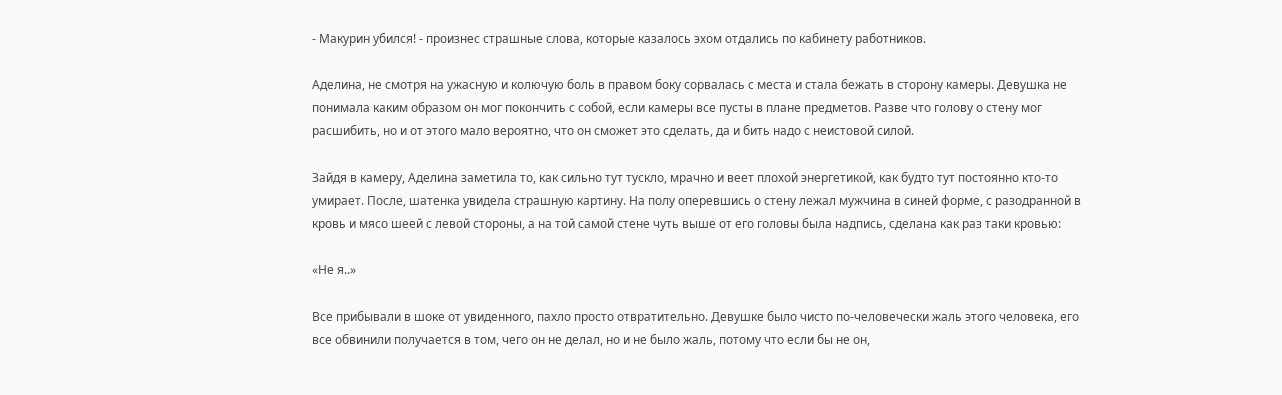- Макурин убился! - произнес страшные слова, которые казалось эхом отдались по кабинету работников.

Аделина, не смотря на ужасную и колючую боль в правом боку сорвалась с места и стала бежать в сторону камеры. Девушка не понимала каким образом он мог покончить с собой, если камеры все пусты в плане предметов. Разве что голову о стену мог расшибить, но и от этого мало вероятно, что он сможет это сделать, да и бить надо с неистовой силой.

Зайдя в камеру, Аделина заметила то, как сильно тут тускло, мрачно и веет плохой энергетикой, как будто тут постоянно кто-то умирает. После, шатенка увидела страшную картину. На полу оперевшись о стену лежал мужчина в синей форме, с разодранной в кровь и мясо шеей с левой стороны, а на той самой стене чуть выше от его головы была надпись, сделана как раз таки кровью:

«Не я..»

Все прибывали в шоке от увиденного, пахло просто отвратительно. Девушке было чисто по-человечески жаль этого человека, его все обвинили получается в том, чего он не делал, но и не было жаль, потому что если бы не он,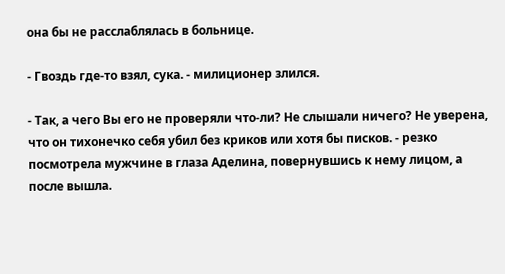она бы не расслаблялась в больнице.

- Гвоздь где-то взял, сука. - милиционер злился.

- Так, а чего Вы его не проверяли что-ли? Не слышали ничего? Не уверена, что он тихонечко себя убил без криков или хотя бы писков. - резко посмотрела мужчине в глаза Аделина, повернувшись к нему лицом, а после вышла.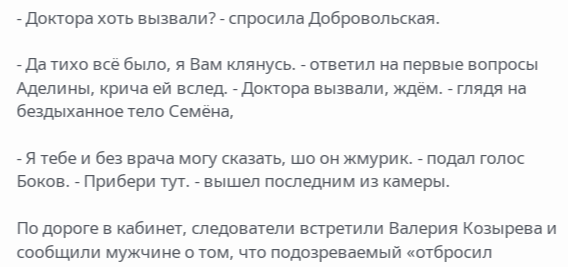- Доктора хоть вызвали? - спросила Добровольская.

- Да тихо всё было, я Вам клянусь. - ответил на первые вопросы Аделины, крича ей вслед. - Доктора вызвали, ждём. - глядя на бездыханное тело Семёна,

- Я тебе и без врача могу сказать, шо он жмурик. - подал голос Боков. - Прибери тут. - вышел последним из камеры.

По дороге в кабинет, следователи встретили Валерия Козырева и сообщили мужчине о том, что подозреваемый «отбросил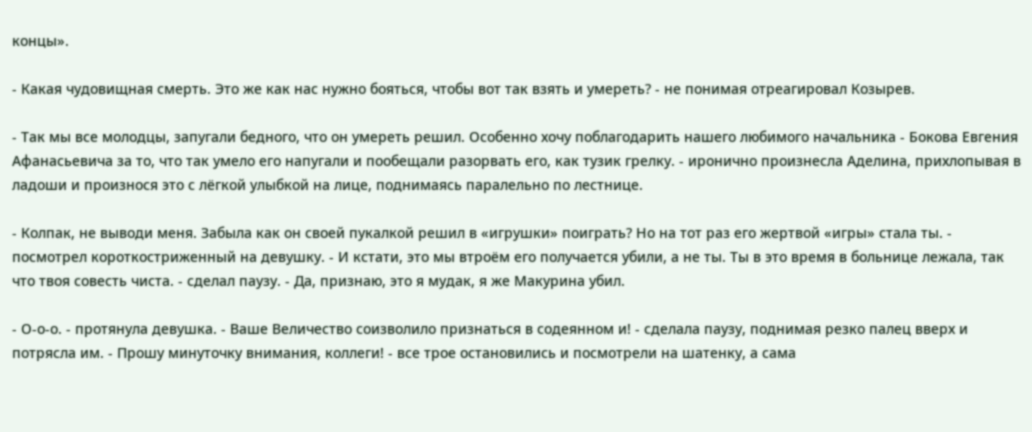концы».

- Какая чудовищная смерть. Это же как нас нужно бояться, чтобы вот так взять и умереть? - не понимая отреагировал Козырев.

- Так мы все молодцы, запугали бедного, что он умереть решил. Особенно хочу поблагодарить нашего любимого начальника - Бокова Евгения Афанасьевича за то, что так умело его напугали и пообещали разорвать его, как тузик грелку. - иронично произнесла Аделина, прихлопывая в ладоши и произнося это с лёгкой улыбкой на лице, поднимаясь паралельно по лестнице.

- Колпак, не выводи меня. Забыла как он своей пукалкой решил в «игрушки» поиграть? Но на тот раз его жертвой «игры» стала ты. - посмотрел короткостриженный на девушку. - И кстати, это мы втроём его получается убили, а не ты. Ты в это время в больнице лежала, так что твоя совесть чиста. - сделал паузу. - Да, признаю, это я мудак, я же Макурина убил.

- О-о-о. - протянула девушка. - Ваше Величество соизволило признаться в содеянном и! - сделала паузу, поднимая резко палец вверх и потрясла им. - Прошу минуточку внимания, коллеги! - все трое остановились и посмотрели на шатенку, а сама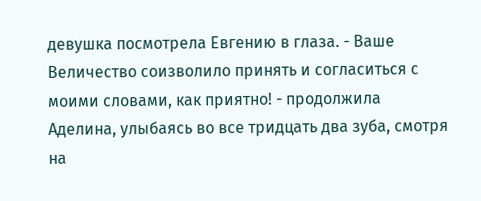девушка посмотрела Евгению в глаза. - Ваше Величество соизволило принять и согласиться с моими словами, как приятно! - продолжила Аделина, улыбаясь во все тридцать два зуба, смотря на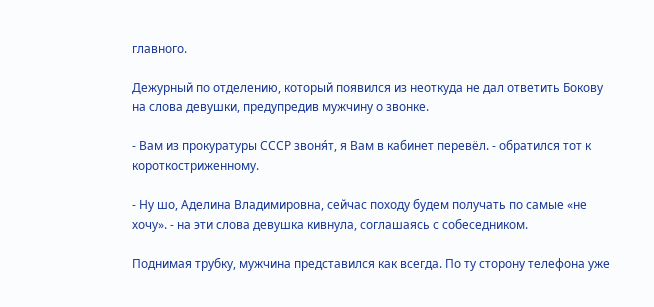главного.

Дежурный по отделению, который появился из неоткуда не дал ответить Бокову на слова девушки, предупредив мужчину о звонке.

- Вам из прокуратуры СССР звоня́т, я Вам в кабинет перевёл. - обратился тот к короткостриженному.

- Ну шо, Аделина Владимировна, сейчас походу будем получать по самые «не хочу». - на эти слова девушка кивнула, соглашаясь с собеседником.

Поднимая трубку, мужчина представился как всегда. По ту сторону телефона уже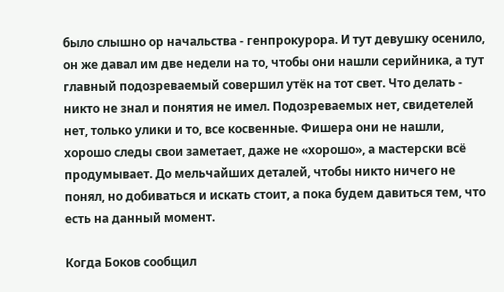было слышно ор начальства - генпрокурора. И тут девушку осенило, он же давал им две недели на то, чтобы они нашли серийника, а тут главный подозреваемый совершил утёк на тот свет. Что делать - никто не знал и понятия не имел. Подозреваемых нет, свидетелей нет, только улики и то, все косвенные. Фишера они не нашли, хорошо следы свои заметает, даже не «хорошо», а мастерски всё продумывает. До мельчайших деталей, чтобы никто ничего не понял, но добиваться и искать стоит, а пока будем давиться тем, что есть на данный момент.

Когда Боков сообщил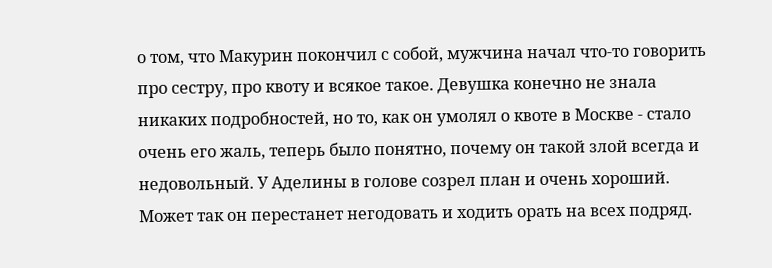о том, что Макурин покончил с собой, мужчина начал что-то говорить про сестру, про квоту и всякое такое. Девушка конечно не знала никаких подробностей, но то, как он умолял о квоте в Москве - стало очень его жаль, теперь было понятно, почему он такой злой всегда и недовольный. У Аделины в голове созрел план и очень хороший. Может так он перестанет негодовать и ходить орать на всех подряд.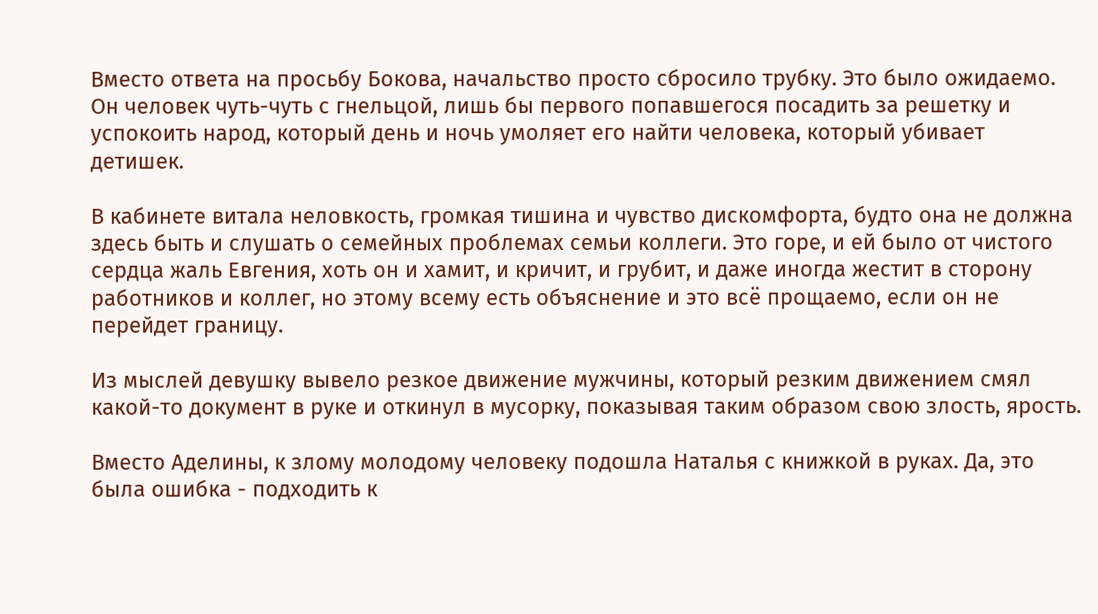Вместо ответа на просьбу Бокова, начальство просто сбросило трубку. Это было ожидаемо. Он человек чуть-чуть с гнельцой, лишь бы первого попавшегося посадить за решетку и успокоить народ, который день и ночь умоляет его найти человека, который убивает детишек.

В кабинете витала неловкость, громкая тишина и чувство дискомфорта, будто она не должна здесь быть и слушать о семейных проблемах семьи коллеги. Это горе, и ей было от чистого сердца жаль Евгения, хоть он и хамит, и кричит, и грубит, и даже иногда жестит в сторону работников и коллег, но этому всему есть объяснение и это всё прощаемо, если он не перейдет границу.

Из мыслей девушку вывело резкое движение мужчины, который резким движением смял какой-то документ в руке и откинул в мусорку, показывая таким образом свою злость, ярость.

Вместо Аделины, к злому молодому человеку подошла Наталья с книжкой в руках. Да, это была ошибка - подходить к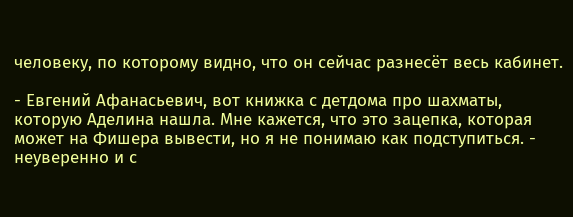человеку, по которому видно, что он сейчас разнесёт весь кабинет.

- Евгений Афанасьевич, вот книжка с детдома про шахматы, которую Аделина нашла. Мне кажется, что это зацепка, которая может на Фишера вывести, но я не понимаю как подступиться. - неуверенно и с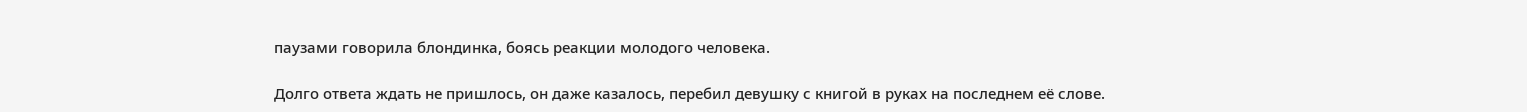паузами говорила блондинка, боясь реакции молодого человека.

Долго ответа ждать не пришлось, он даже казалось, перебил девушку с книгой в руках на последнем её слове.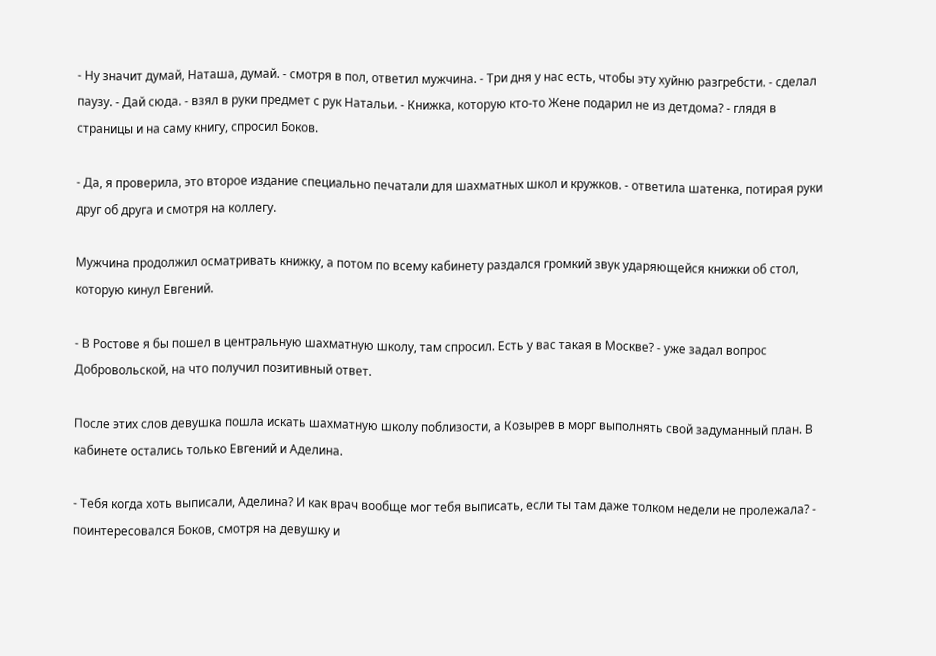- Ну значит думай, Наташа, думай. - смотря в пол, ответил мужчина. - Три дня у нас есть, чтобы эту хуйню разгребсти. - сделал паузу. - Дай сюда. - взял в руки предмет с рук Натальи. - Книжка, которую кто-то Жене подарил не из детдома? - глядя в страницы и на саму книгу, спросил Боков.

- Да, я проверила, это второе издание специально печатали для шахматных школ и кружков. - ответила шатенка, потирая руки друг об друга и смотря на коллегу.

Мужчина продолжил осматривать книжку, а потом по всему кабинету раздался громкий звук ударяющейся книжки об стол, которую кинул Евгений.

- В Ростове я бы пошел в центральную шахматную школу, там спросил. Есть у вас такая в Москве? - уже задал вопрос Добровольской, на что получил позитивный ответ.

После этих слов девушка пошла искать шахматную школу поблизости, а Козырев в морг выполнять свой задуманный план. В кабинете остались только Евгений и Аделина.

- Тебя когда хоть выписали, Аделина? И как врач вообще мог тебя выписать, если ты там даже толком недели не пролежала? - поинтересовался Боков, смотря на девушку и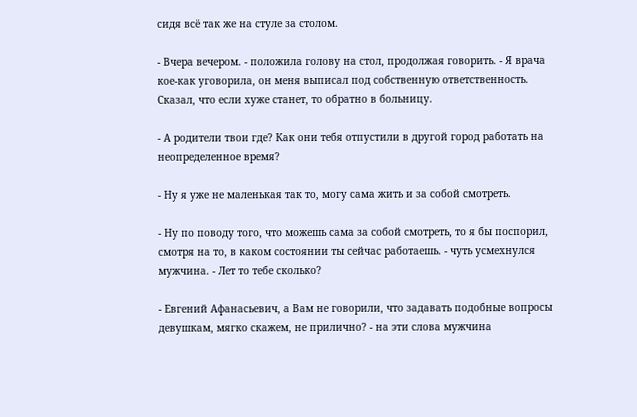сидя всё так же на стуле за столом.

- Вчера вечером. - положила голову на стол, продолжая говорить. - Я врача кое-как уговорила, он меня выписал под собственную ответственность. Сказал, что если хуже станет, то обратно в больницу.

- А родители твои где? Как они тебя отпустили в другой город работать на неопределенное время?

- Ну я уже не маленькая так то, могу сама жить и за собой смотреть.

- Ну по поводу того, что можешь сама за собой смотреть, то я бы поспорил, смотря на то, в каком состоянии ты сейчас работаешь. - чуть усмехнулся мужчина. - Лет то тебе сколько?

- Евгений Афанасьевич, а Вам не говорили, что задавать подобные вопросы девушкам, мягко скажем, не прилично? - на эти слова мужчина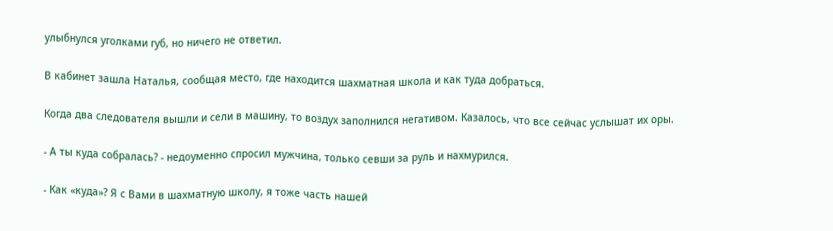улыбнулся уголками губ, но ничего не ответил.

В кабинет зашла Наталья, сообщая место, где находится шахматная школа и как туда добраться.

Когда два следователя вышли и сели в машину, то воздух заполнился негативом. Казалось, что все сейчас услышат их оры.

- А ты куда собралась? - недоуменно спросил мужчина, только севши за руль и нахмурился.

- Как «куда»? Я с Вами в шахматную школу, я тоже часть нашей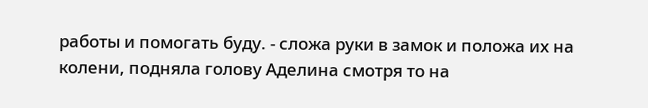работы и помогать буду. - сложа руки в замок и положа их на колени, подняла голову Аделина смотря то на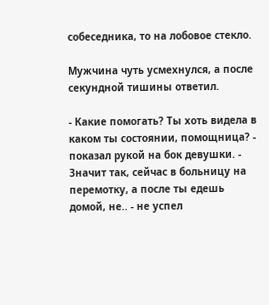собеседника, то на лобовое стекло.

Мужчина чуть усмехнулся, а после секундной тишины ответил.

- Какие помогать? Ты хоть видела в каком ты состоянии, помощница? - показал рукой на бок девушки. - Значит так, сейчас в больницу на перемотку, а после ты едешь домой, не.. - не успел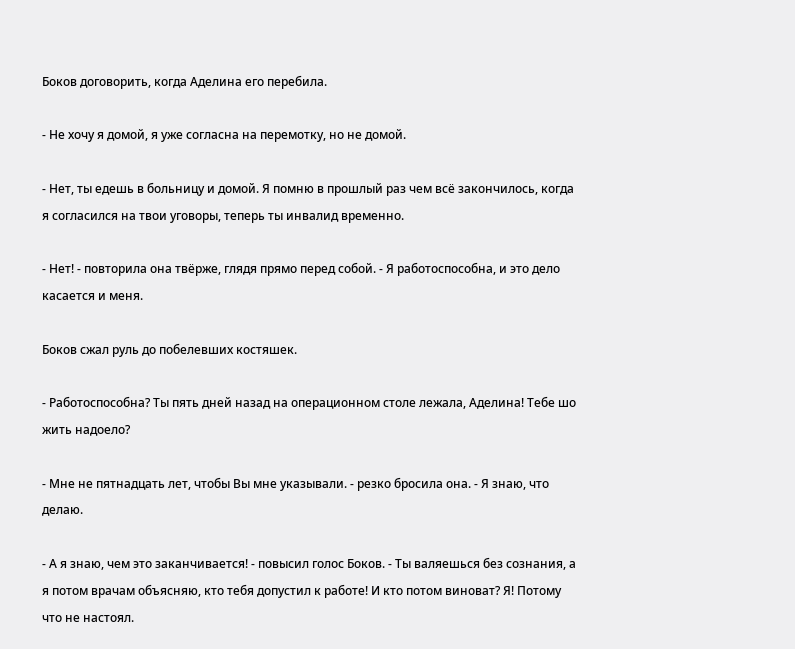Боков договорить, когда Аделина его перебила.

- Не хочу я домой, я уже согласна на перемотку, но не домой.

- Нет, ты едешь в больницу и домой. Я помню в прошлый раз чем всё закончилось, когда я согласился на твои уговоры, теперь ты инвалид временно.

- Нет! - повторила она твёрже, глядя прямо перед собой. - Я работоспособна, и это дело касается и меня.

Боков сжал руль до побелевших костяшек.

- Работоспособна? Ты пять дней назад на операционном столе лежала, Аделина! Тебе шо жить надоело?

- Мне не пятнадцать лет, чтобы Вы мне указывали. - резко бросила она. - Я знаю, что делаю.

- А я знаю, чем это заканчивается! - повысил голос Боков. - Ты валяешься без сознания, а я потом врачам объясняю, кто тебя допустил к работе! И кто потом виноват? Я! Потому что не настоял.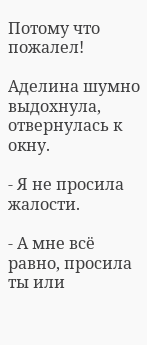Потому что пожалел!

Аделина шумно выдохнула, отвернулась к окну.

- Я не просила жалости.

- А мне всё равно, просила ты или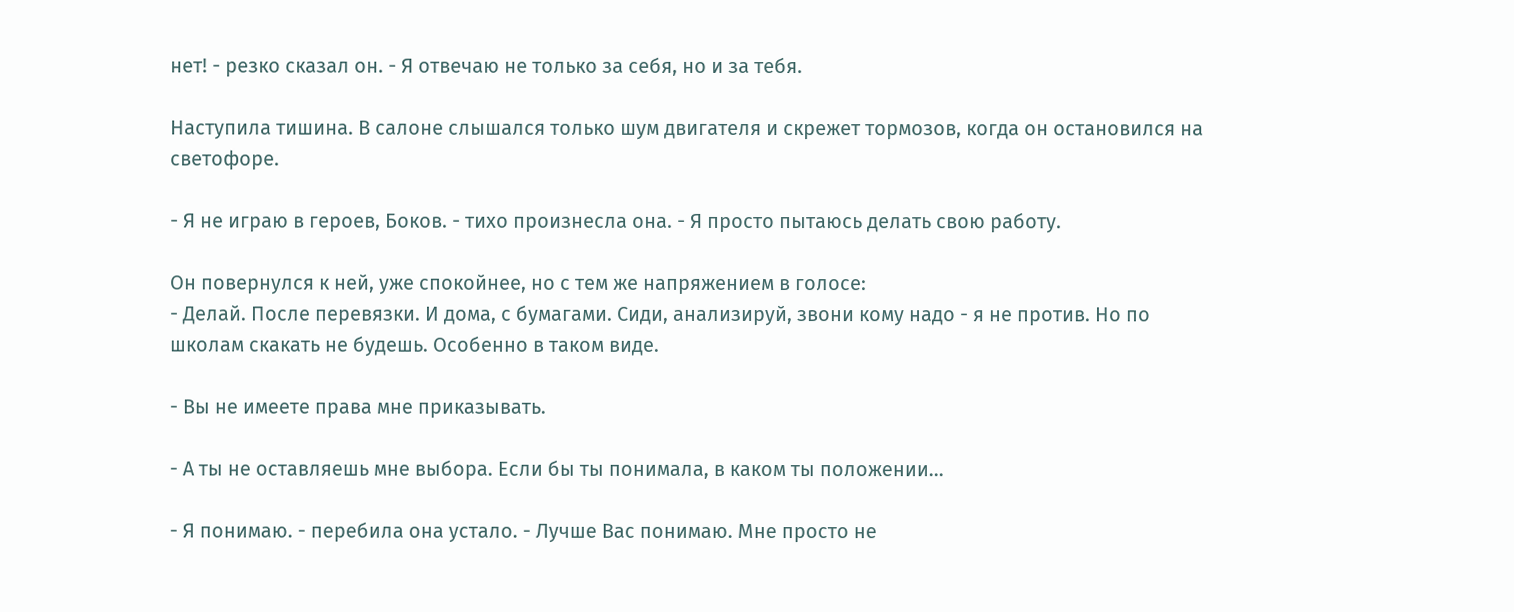нет! - резко сказал он. - Я отвечаю не только за себя, но и за тебя.

Наступила тишина. В салоне слышался только шум двигателя и скрежет тормозов, когда он остановился на светофоре.

- Я не играю в героев, Боков. - тихо произнесла она. - Я просто пытаюсь делать свою работу.

Он повернулся к ней, уже спокойнее, но с тем же напряжением в голосе:
- Делай. После перевязки. И дома, с бумагами. Сиди, анализируй, звони кому надо - я не против. Но по школам скакать не будешь. Особенно в таком виде.

- Вы не имеете права мне приказывать.

- А ты не оставляешь мне выбора. Если бы ты понимала, в каком ты положении...

- Я понимаю. - перебила она устало. - Лучше Вас понимаю. Мне просто не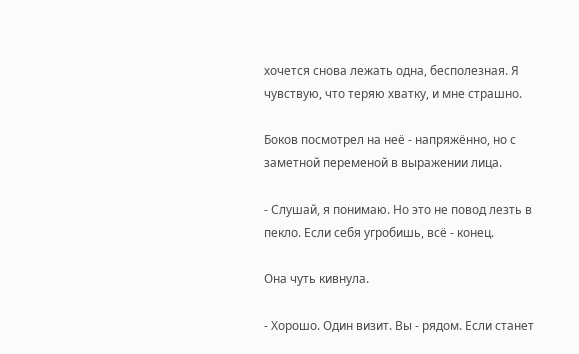хочется снова лежать одна, бесполезная. Я чувствую, что теряю хватку, и мне страшно.

Боков посмотрел на неё - напряжённо, но с заметной переменой в выражении лица.

- Слушай, я понимаю. Но это не повод лезть в пекло. Если себя угробишь, всё - конец.

Она чуть кивнула.

- Хорошо. Один визит. Вы - рядом. Если станет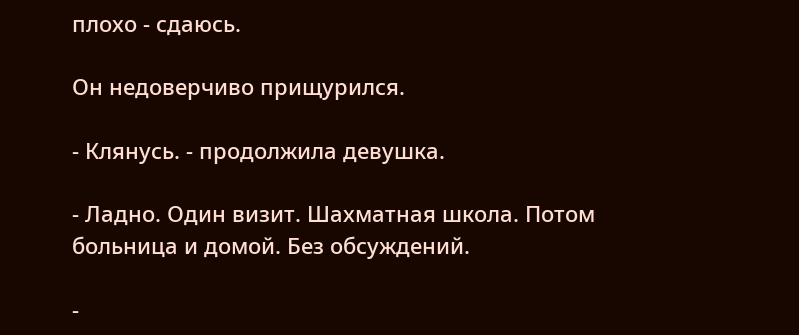плохо - сдаюсь.

Он недоверчиво прищурился.

- Клянусь. - продолжила девушка.

- Ладно. Один визит. Шахматная школа. Потом больница и домой. Без обсуждений.

-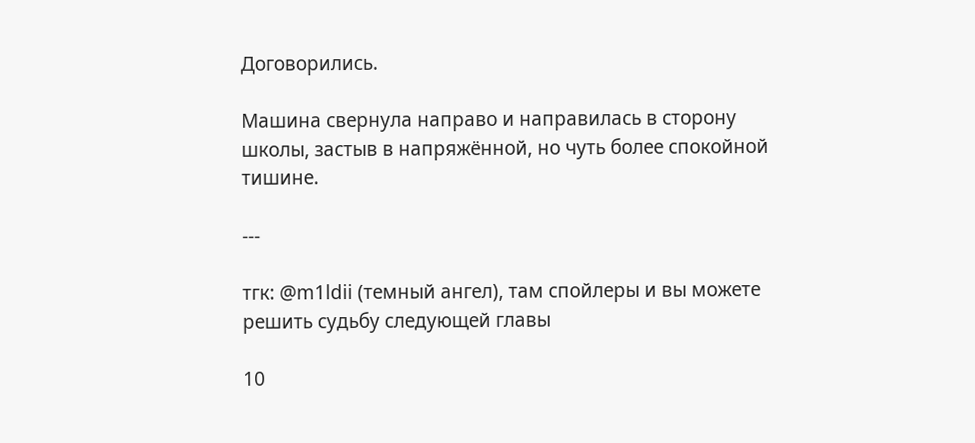Договорились.

Машина свернула направо и направилась в сторону школы, застыв в напряжённой, но чуть более спокойной тишине.

---

тгк: @m1ldii (темный ангел), там спойлеры и вы можете решить судьбу следующей главы

10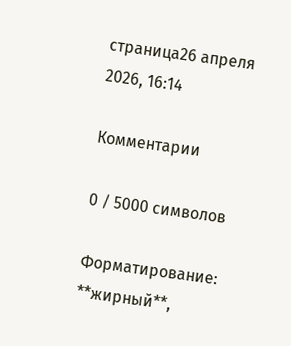страница26 апреля 2026, 16:14

Комментарии

0 / 5000 символов

Форматирование: **жирный**,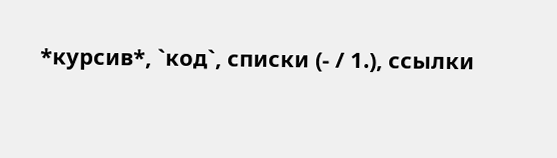*курсив*, `код`, списки (- / 1.), ссылки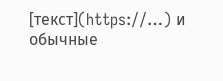[текст](https://…) и обычные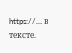https://… в тексте.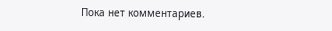Пока нет комментариев.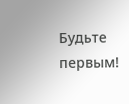Будьте первым!